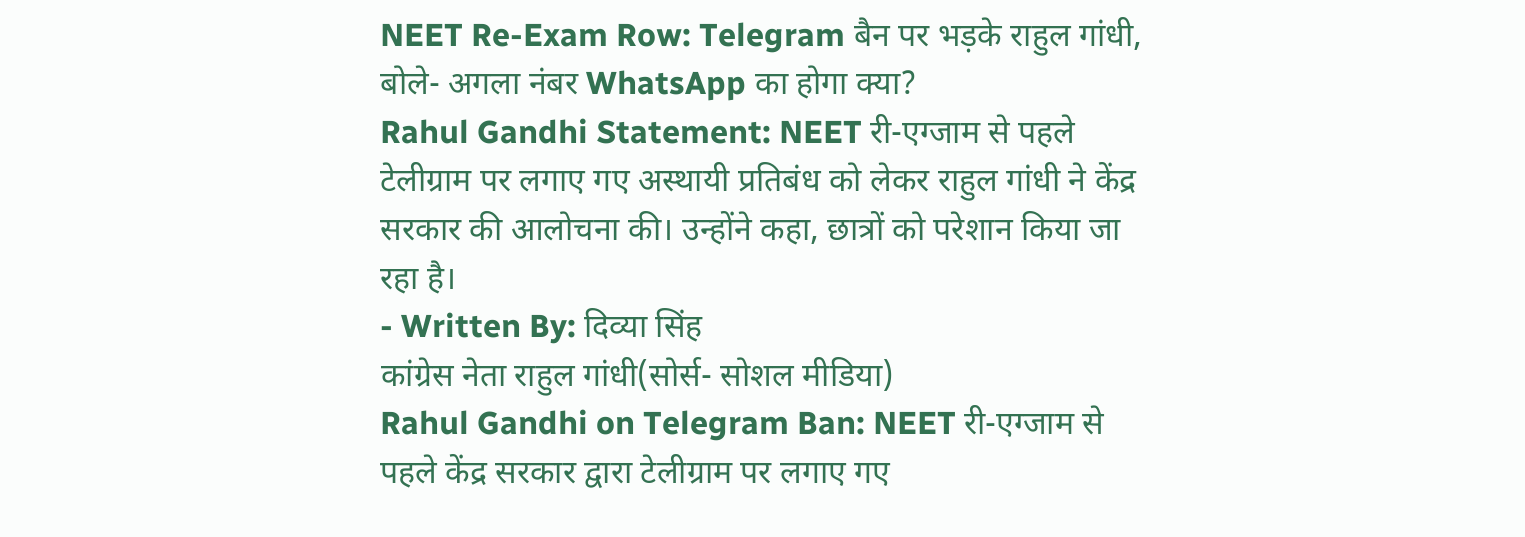NEET Re-Exam Row: Telegram बैन पर भड़के राहुल गांधी, बोले- अगला नंबर WhatsApp का होगा क्या?
Rahul Gandhi Statement: NEET री-एग्जाम से पहले टेलीग्राम पर लगाए गए अस्थायी प्रतिबंध को लेकर राहुल गांधी ने केंद्र सरकार की आलोचना की। उन्होंने कहा, छात्रों को परेशान किया जा रहा है।
- Written By: दिव्या सिंह
कांग्रेस नेता राहुल गांधी(सोर्स- सोशल मीडिया)
Rahul Gandhi on Telegram Ban: NEET री-एग्जाम से पहले केंद्र सरकार द्वारा टेलीग्राम पर लगाए गए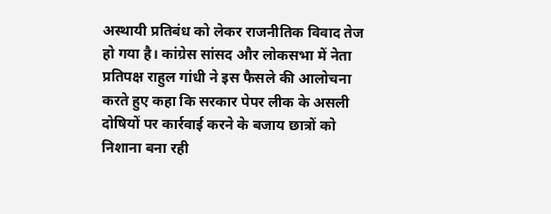अस्थायी प्रतिबंध को लेकर राजनीतिक विवाद तेज हो गया है। कांग्रेस सांसद और लोकसभा में नेता प्रतिपक्ष राहुल गांधी ने इस फैसले की आलोचना करते हुए कहा कि सरकार पेपर लीक के असली दोषियों पर कार्रवाई करने के बजाय छात्रों को निशाना बना रही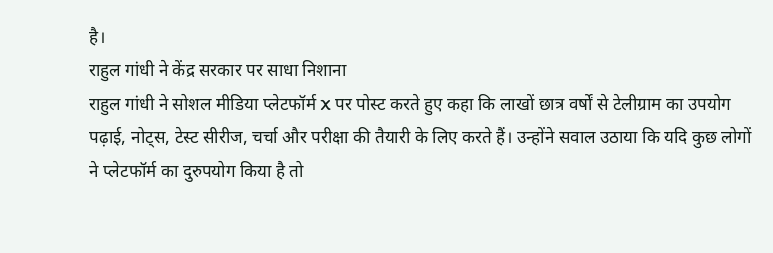है।
राहुल गांधी ने केंद्र सरकार पर साधा निशाना
राहुल गांधी ने सोशल मीडिया प्लेटफॉर्म X पर पोस्ट करते हुए कहा कि लाखों छात्र वर्षों से टेलीग्राम का उपयोग पढ़ाई, नोट्स, टेस्ट सीरीज, चर्चा और परीक्षा की तैयारी के लिए करते हैं। उन्होंने सवाल उठाया कि यदि कुछ लोगों ने प्लेटफॉर्म का दुरुपयोग किया है तो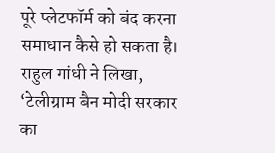पूरे प्लेटफॉर्म को बंद करना समाधान कैसे हो सकता है। राहुल गांधी ने लिखा, ‘टेलीग्राम बैन मोदी सरकार का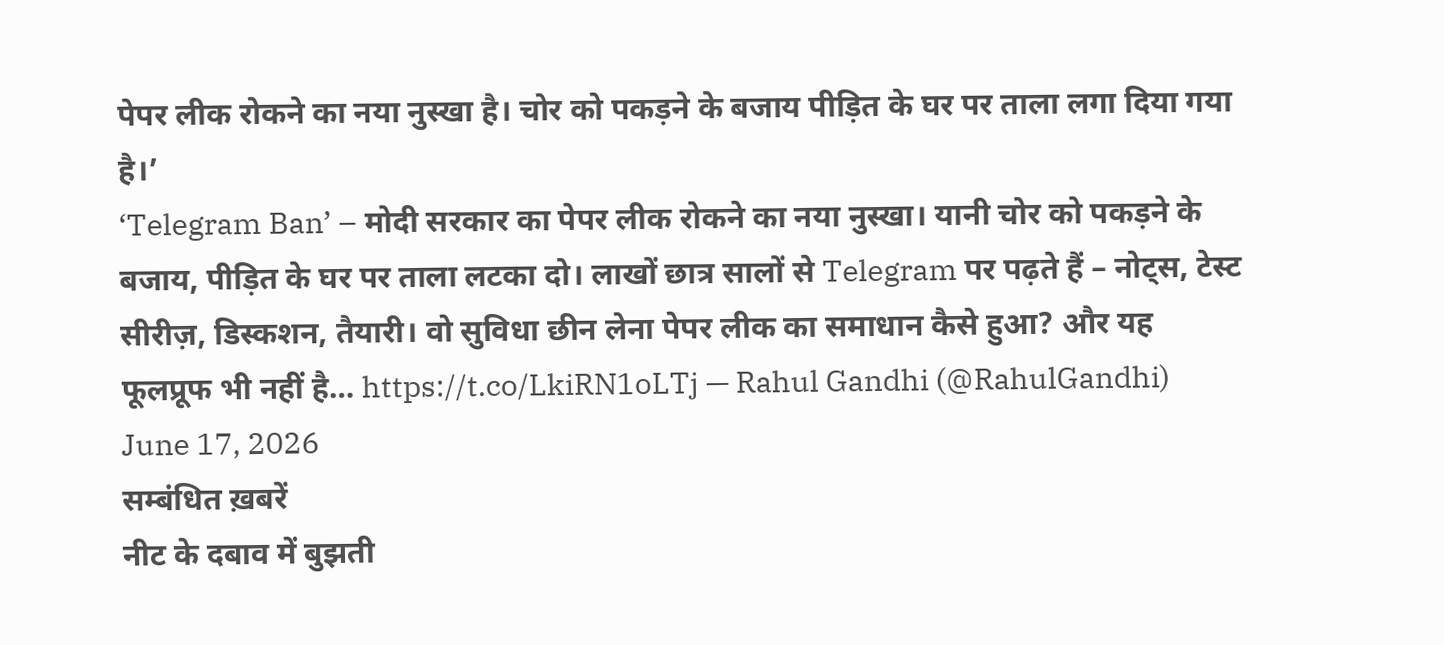पेपर लीक रोकने का नया नुस्खा है। चोर को पकड़ने के बजाय पीड़ित के घर पर ताला लगा दिया गया है।’
‘Telegram Ban’ – मोदी सरकार का पेपर लीक रोकने का नया नुस्खा। यानी चोर को पकड़ने के बजाय, पीड़ित के घर पर ताला लटका दो। लाखों छात्र सालों से Telegram पर पढ़ते हैं – नोट्स, टेस्ट सीरीज़, डिस्कशन, तैयारी। वो सुविधा छीन लेना पेपर लीक का समाधान कैसे हुआ? और यह फूलप्रूफ भी नहीं है… https://t.co/LkiRN1oLTj — Rahul Gandhi (@RahulGandhi) June 17, 2026
सम्बंधित ख़बरें
नीट के दबाव में बुझती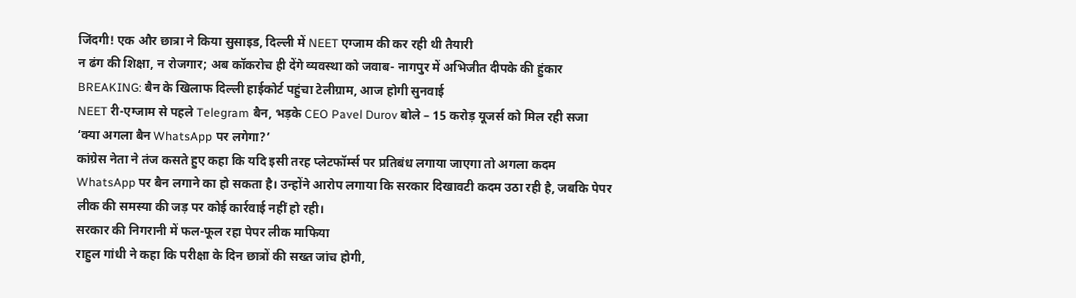जिंदगी! एक और छात्रा ने किया सुसाइड, दिल्ली में NEET एग्जाम की कर रही थी तैयारी
न ढंग की शिक्षा, न रोजगार; अब कॉकरोच ही देंगे व्यवस्था को जवाब- नागपुर में अभिजीत दीपके की हुंकार
BREAKING: बैन के खिलाफ दिल्ली हाईकोर्ट पहुंचा टेलीग्राम, आज होगी सुनवाई
NEET री-एग्जाम से पहले Telegram बैन, भड़के CEO Pavel Durov बोले – 15 करोड़ यूजर्स को मिल रही सजा
‘क्या अगला बैन WhatsApp पर लगेगा?’
कांग्रेस नेता ने तंज कसते हुए कहा कि यदि इसी तरह प्लेटफॉर्म्स पर प्रतिबंध लगाया जाएगा तो अगला कदम WhatsApp पर बैन लगाने का हो सकता है। उन्होंने आरोप लगाया कि सरकार दिखावटी कदम उठा रही है, जबकि पेपर लीक की समस्या की जड़ पर कोई कार्रवाई नहीं हो रही।
सरकार की निगरानी में फल-फूल रहा पेपर लीक माफिया
राहुल गांधी ने कहा कि परीक्षा के दिन छात्रों की सख्त जांच होगी,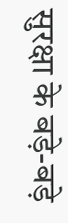सुरक्षा के बड़े-बड़े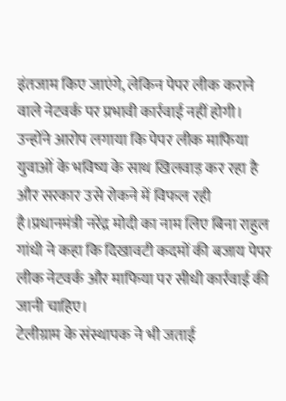इंतजाम किए जाएंगे, लेकिन पेपर लीक कराने वाले नेटवर्क पर प्रभावी कार्रवाई नहीं होगी। उन्होंने आरोप लगाया कि पेपर लीक माफिया युवाओं के भविष्य के साथ खिलवाड़ कर रहा है और सरकार उसे रोकने में विफल रही है।प्रधानमंत्री नरेंद्र मोदी का नाम लिए बिना राहुल गांधी ने कहा कि दिखावटी कदमों की बजाय पेपर लीक नेटवर्क और माफिया पर सीधी कार्रवाई की जानी चाहिए।
टेलीग्राम के संस्थापक ने भी जताई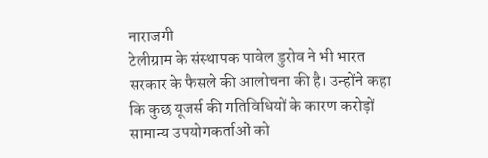नाराजगी
टेलीग्राम के संस्थापक पावेल डुरोव ने भी भारत सरकार के फैसले की आलोचना की है। उन्होंने कहा कि कुछ यूजर्स की गतिविधियों के कारण करोड़ों सामान्य उपयोगकर्ताओं को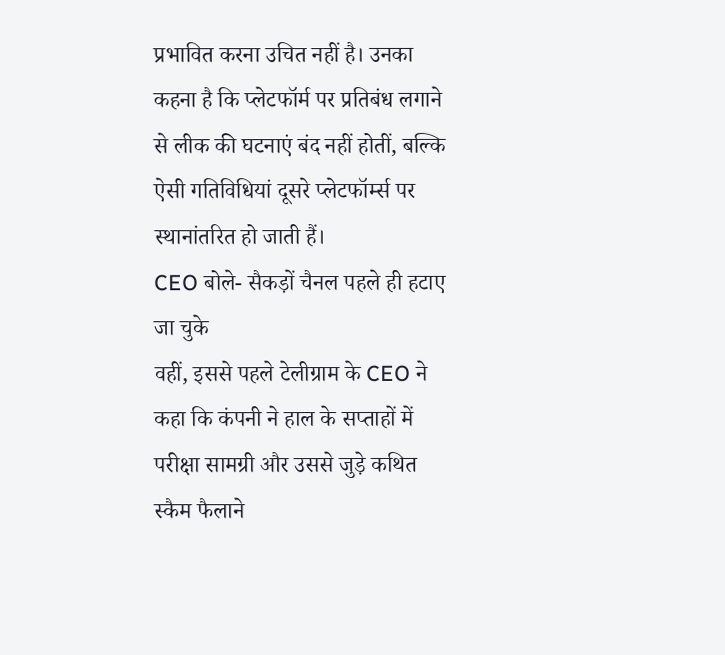प्रभावित करना उचित नहीं है। उनका कहना है कि प्लेटफॉर्म पर प्रतिबंध लगाने से लीक की घटनाएं बंद नहीं होतीं, बल्कि ऐसी गतिविधियां दूसरे प्लेटफॉर्म्स पर स्थानांतरित हो जाती हैं।
CEO बोले- सैकड़ों चैनल पहले ही हटाए जा चुके
वहीं, इससे पहले टेलीग्राम के CEO ने कहा कि कंपनी ने हाल के सप्ताहों में परीक्षा सामग्री और उससे जुड़े कथित स्कैम फैलाने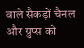वाले सैकड़ों चैनल और ग्रुप्स को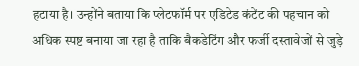हटाया है। उन्होंने बताया कि प्लेटफॉर्म पर एडिटेड कंटेंट की पहचान को अधिक स्पष्ट बनाया जा रहा है ताकि बैकडेटिंग और फर्जी दस्तावेजों से जुड़े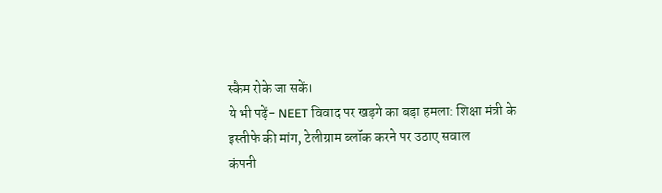स्कैम रोके जा सकें।
ये भी पढ़ें- NEET विवाद पर खड़गे का बड़ा हमला: शिक्षा मंत्री के इस्तीफे की मांग, टेलीग्राम ब्लॉक करने पर उठाए सवाल
कंपनी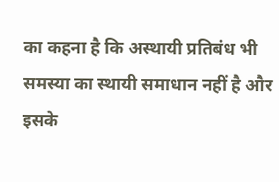का कहना है कि अस्थायी प्रतिबंध भी समस्या का स्थायी समाधान नहीं है और इसके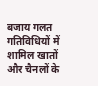बजाय गलत गतिविधियों में शामिल खातों और चैनलों के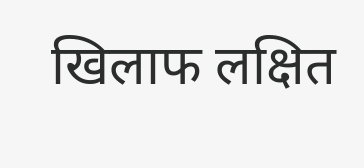खिलाफ लक्षित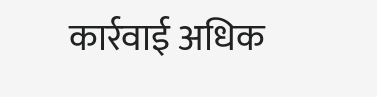कार्रवाई अधिक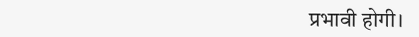प्रभावी होगी।